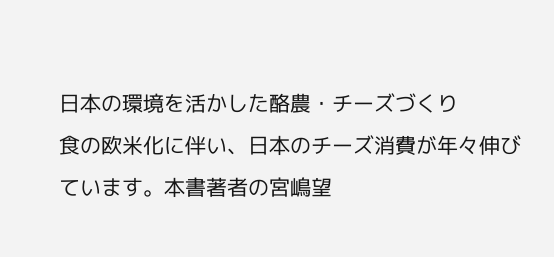日本の環境を活かした酪農・チーズづくり
食の欧米化に伴い、日本のチーズ消費が年々伸びています。本書著者の宮嶋望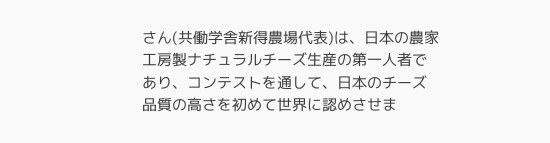さん(共働学舎新得農場代表)は、日本の農家工房製ナチュラルチーズ生産の第一人者であり、コンテストを通して、日本のチーズ品質の高さを初めて世界に認めさせま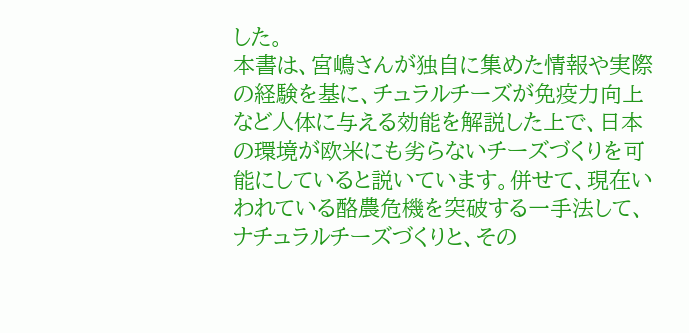した。
本書は、宮嶋さんが独自に集めた情報や実際の経験を基に、チュラルチーズが免疫力向上など人体に与える効能を解説した上で、日本の環境が欧米にも劣らないチーズづくりを可能にしていると説いています。併せて、現在いわれている酪農危機を突破する一手法して、ナチュラルチーズづくりと、その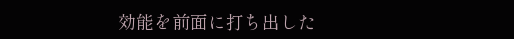効能を前面に打ち出した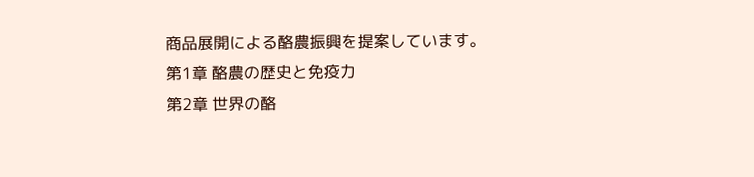商品展開による酪農振興を提案しています。
第1章 酪農の歴史と免疫力
第2章 世界の酪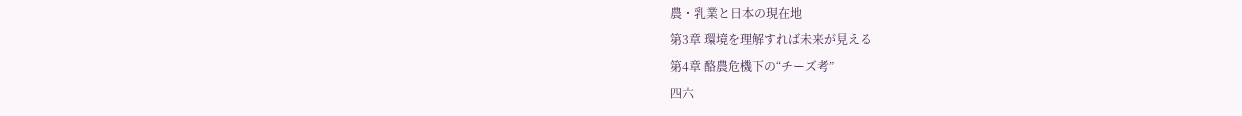農・乳業と日本の現在地
第3章 環境を理解すれば未来が見える
第4章 酪農危機下の“チーズ考”
四六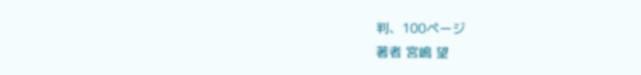判、100ページ
著者 宮嶋 望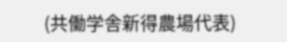(共働学舎新得農場代表)